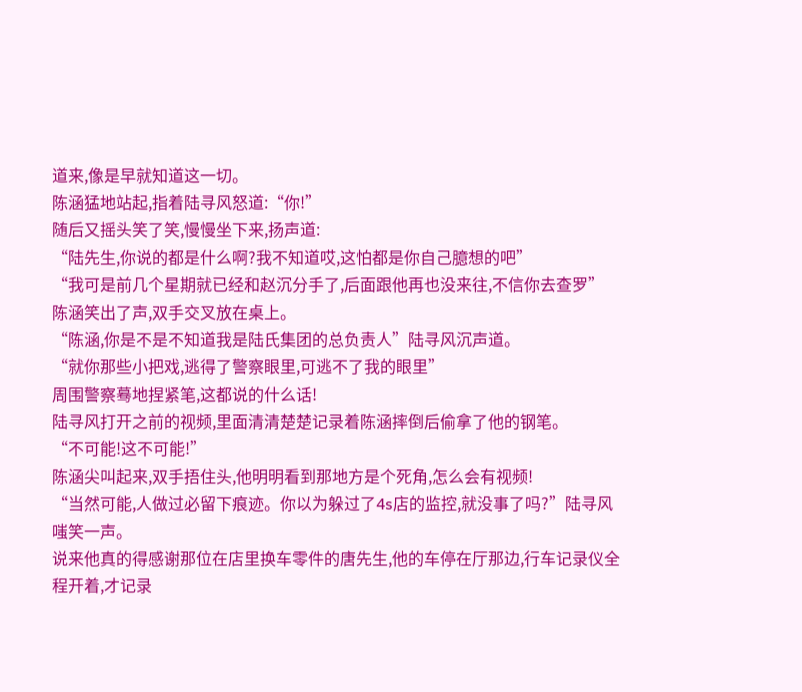道来,像是早就知道这一切。
陈涵猛地站起,指着陆寻风怒道:“你!”
随后又摇头笑了笑,慢慢坐下来,扬声道:
“陆先生,你说的都是什么啊?我不知道哎,这怕都是你自己臆想的吧”
“我可是前几个星期就已经和赵沉分手了,后面跟他再也没来往,不信你去查罗”
陈涵笑出了声,双手交叉放在桌上。
“陈涵,你是不是不知道我是陆氏集团的总负责人”陆寻风沉声道。
“就你那些小把戏,逃得了警察眼里,可逃不了我的眼里”
周围警察蓦地捏紧笔,这都说的什么话!
陆寻风打开之前的视频,里面清清楚楚记录着陈涵摔倒后偷拿了他的钢笔。
“不可能!这不可能!”
陈涵尖叫起来,双手捂住头,他明明看到那地方是个死角,怎么会有视频!
“当然可能,人做过必留下痕迹。你以为躲过了4s店的监控,就没事了吗?”陆寻风嗤笑一声。
说来他真的得感谢那位在店里换车零件的唐先生,他的车停在厅那边,行车记录仪全程开着,才记录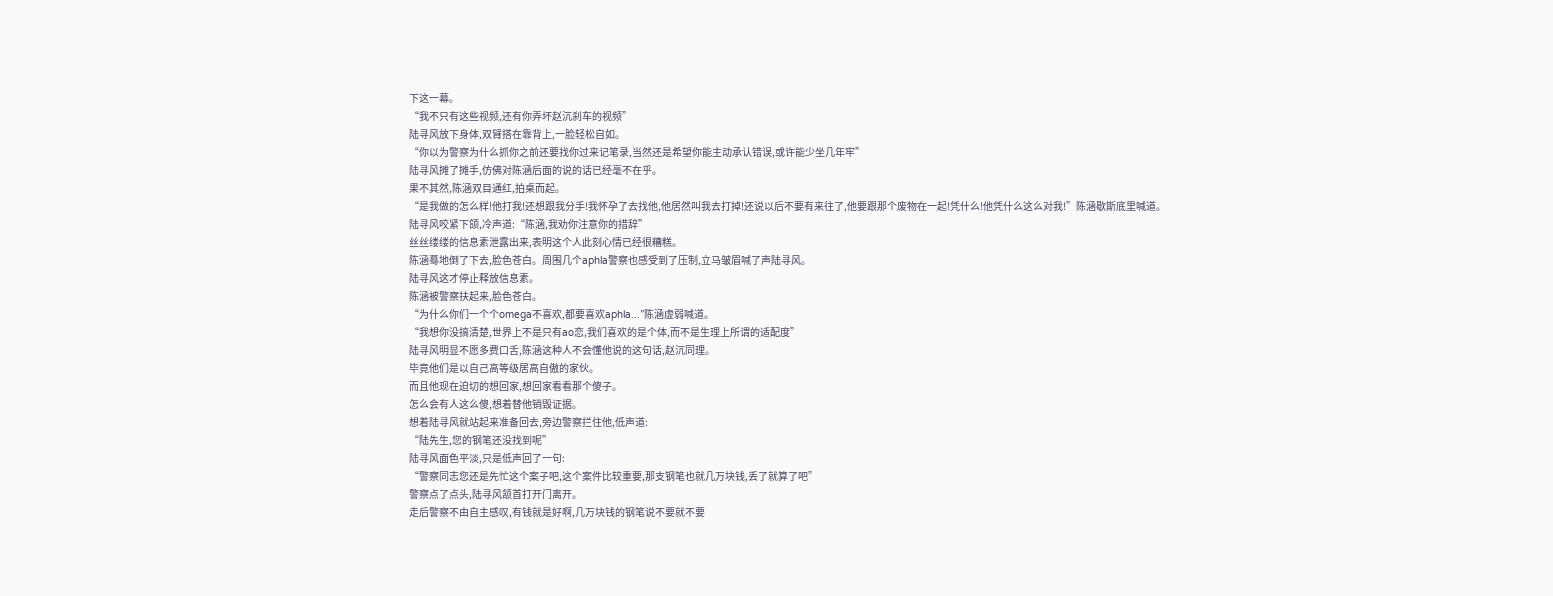下这一幕。
“我不只有这些视频,还有你弄坏赵沉刹车的视频”
陆寻风放下身体,双臂搭在靠背上,一脸轻松自如。
“你以为警察为什么抓你之前还要找你过来记笔录,当然还是希望你能主动承认错误,或许能少坐几年牢”
陆寻风摊了摊手,仿佛对陈涵后面的说的话已经毫不在乎。
果不其然,陈涵双目通红,拍桌而起。
“是我做的怎么样!他打我!还想跟我分手!我怀孕了去找他,他居然叫我去打掉!还说以后不要有来往了,他要跟那个废物在一起!凭什么!他凭什么这么对我!”陈涵歇斯底里喊道。
陆寻风咬紧下颌,冷声道:“陈涵,我劝你注意你的措辞”
丝丝缕缕的信息素泄露出来,表明这个人此刻心情已经很糟糕。
陈涵蓦地倒了下去,脸色苍白。周围几个aphla警察也感受到了压制,立马皱眉喊了声陆寻风。
陆寻风这才停止释放信息素。
陈涵被警察扶起来,脸色苍白。
“为什么你们一个个omega不喜欢,都要喜欢aphla...”陈涵虚弱喊道。
“我想你没搞清楚,世界上不是只有ao恋,我们喜欢的是个体,而不是生理上所谓的适配度”
陆寻风明显不愿多费口舌,陈涵这种人不会懂他说的这句话,赵沉同理。
毕竟他们是以自己高等级居高自傲的家伙。
而且他现在迫切的想回家,想回家看看那个傻子。
怎么会有人这么傻,想着替他销毁证据。
想着陆寻风就站起来准备回去,旁边警察拦住他,低声道:
“陆先生,您的钢笔还没找到呢”
陆寻风面色平淡,只是低声回了一句:
“警察同志您还是先忙这个案子吧,这个案件比较重要,那支钢笔也就几万块钱,丢了就算了吧”
警察点了点头,陆寻风颔首打开门离开。
走后警察不由自主感叹,有钱就是好啊,几万块钱的钢笔说不要就不要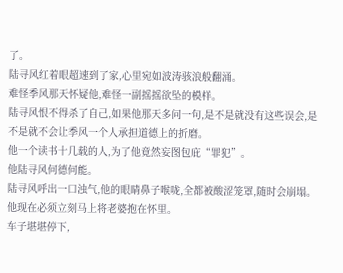了。
陆寻风红着眼超速到了家,心里宛如波涛骇浪般翻涌。
难怪季风那天怀疑他,难怪一副摇摇欲坠的模样。
陆寻风恨不得杀了自己,如果他那天多问一句,是不是就没有这些误会,是不是就不会让季风一个人承担道德上的折磨。
他一个读书十几载的人,为了他竟然妄图包庇“罪犯”。
他陆寻风何德何能。
陆寻风呼出一口浊气,他的眼睛鼻子喉咙,全都被酸涩笼罩,随时会崩塌。
他现在必须立刻马上将老婆抱在怀里。
车子堪堪停下,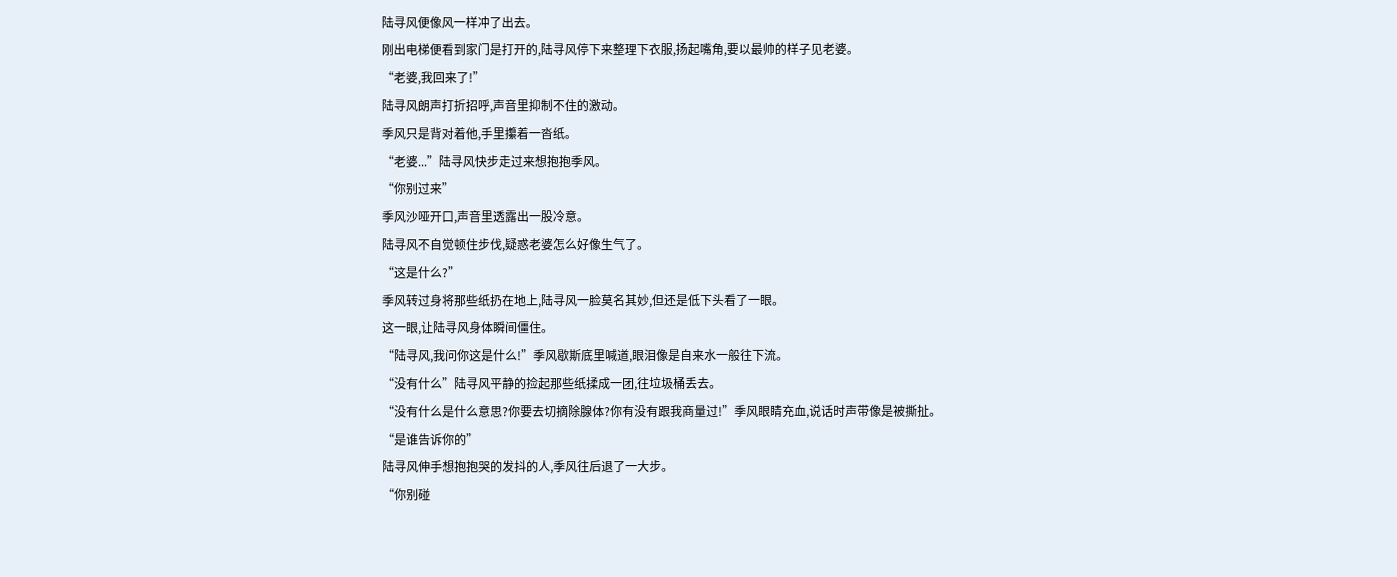陆寻风便像风一样冲了出去。
刚出电梯便看到家门是打开的,陆寻风停下来整理下衣服,扬起嘴角,要以最帅的样子见老婆。
“老婆,我回来了!”
陆寻风朗声打折招呼,声音里抑制不住的激动。
季风只是背对着他,手里攥着一沓纸。
“老婆...”陆寻风快步走过来想抱抱季风。
“你别过来”
季风沙哑开口,声音里透露出一股冷意。
陆寻风不自觉顿住步伐,疑惑老婆怎么好像生气了。
“这是什么?”
季风转过身将那些纸扔在地上,陆寻风一脸莫名其妙,但还是低下头看了一眼。
这一眼,让陆寻风身体瞬间僵住。
“陆寻风,我问你这是什么!”季风歇斯底里喊道,眼泪像是自来水一般往下流。
“没有什么”陆寻风平静的捡起那些纸揉成一团,往垃圾桶丢去。
“没有什么是什么意思?你要去切摘除腺体?你有没有跟我商量过!”季风眼睛充血,说话时声带像是被撕扯。
“是谁告诉你的”
陆寻风伸手想抱抱哭的发抖的人,季风往后退了一大步。
“你别碰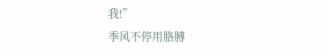我!”
季风不停用胳膊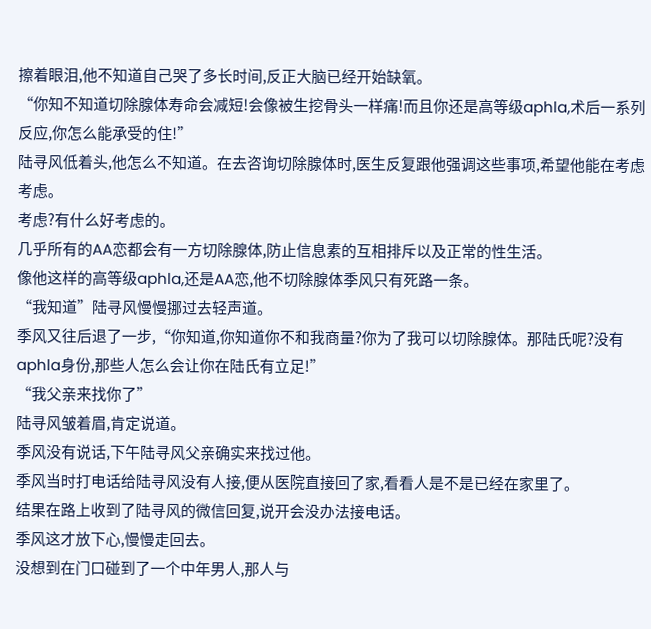擦着眼泪,他不知道自己哭了多长时间,反正大脑已经开始缺氧。
“你知不知道切除腺体寿命会减短!会像被生挖骨头一样痛!而且你还是高等级aphla,术后一系列反应,你怎么能承受的住!”
陆寻风低着头,他怎么不知道。在去咨询切除腺体时,医生反复跟他强调这些事项,希望他能在考虑考虑。
考虑?有什么好考虑的。
几乎所有的AA恋都会有一方切除腺体,防止信息素的互相排斥以及正常的性生活。
像他这样的高等级aphla,还是AA恋,他不切除腺体季风只有死路一条。
“我知道”陆寻风慢慢挪过去轻声道。
季风又往后退了一步,“你知道,你知道你不和我商量?你为了我可以切除腺体。那陆氏呢?没有aphla身份,那些人怎么会让你在陆氏有立足!”
“我父亲来找你了”
陆寻风皱着眉,肯定说道。
季风没有说话,下午陆寻风父亲确实来找过他。
季风当时打电话给陆寻风没有人接,便从医院直接回了家,看看人是不是已经在家里了。
结果在路上收到了陆寻风的微信回复,说开会没办法接电话。
季风这才放下心,慢慢走回去。
没想到在门口碰到了一个中年男人,那人与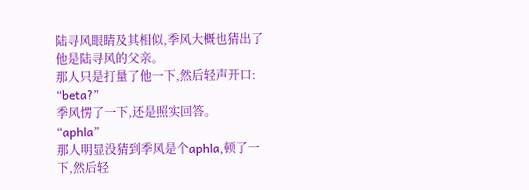陆寻风眼睛及其相似,季风大概也猜出了他是陆寻风的父亲。
那人只是打量了他一下,然后轻声开口:
“beta?”
季风愣了一下,还是照实回答。
“aphla”
那人明显没猜到季风是个aphla,顿了一下,然后轻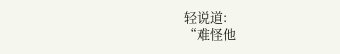轻说道:
“难怪他